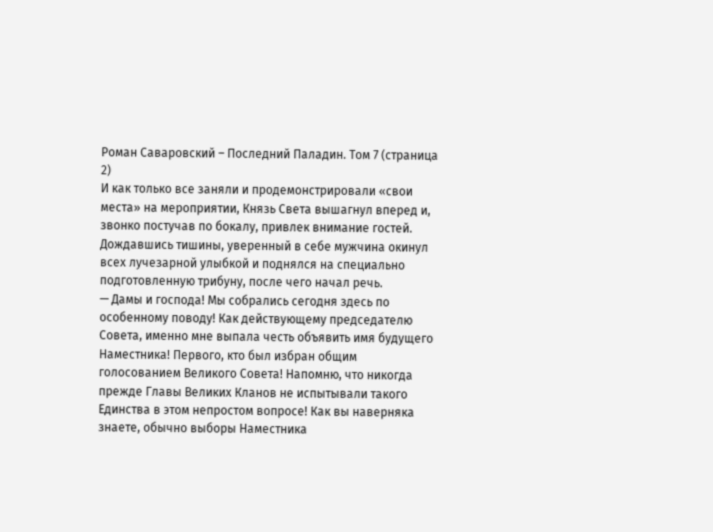Роман Саваровский – Последний Паладин. Том 7 (страница 2)
И как только все заняли и продемонстрировали «свои места» на мероприятии, Князь Света вышагнул вперед и, звонко постучав по бокалу, привлек внимание гостей.
Дождавшись тишины, уверенный в себе мужчина окинул всех лучезарной улыбкой и поднялся на специально подготовленную трибуну, после чего начал речь.
— Дамы и господа! Мы собрались сегодня здесь по особенному поводу! Как действующему председателю Совета, именно мне выпала честь объявить имя будущего Наместника! Первого, кто был избран общим голосованием Великого Совета! Напомню, что никогда прежде Главы Великих Кланов не испытывали такого Единства в этом непростом вопросе! Как вы наверняка знаете, обычно выборы Наместника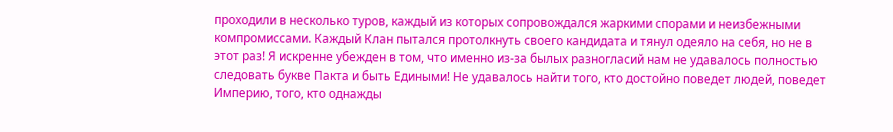проходили в несколько туров, каждый из которых сопровождался жаркими спорами и неизбежными компромиссами. Каждый Клан пытался протолкнуть своего кандидата и тянул одеяло на себя, но не в этот раз! Я искренне убежден в том, что именно из-за былых разногласий нам не удавалось полностью следовать букве Пакта и быть Едиными! Не удавалось найти того, кто достойно поведет людей, поведет Империю, того, кто однажды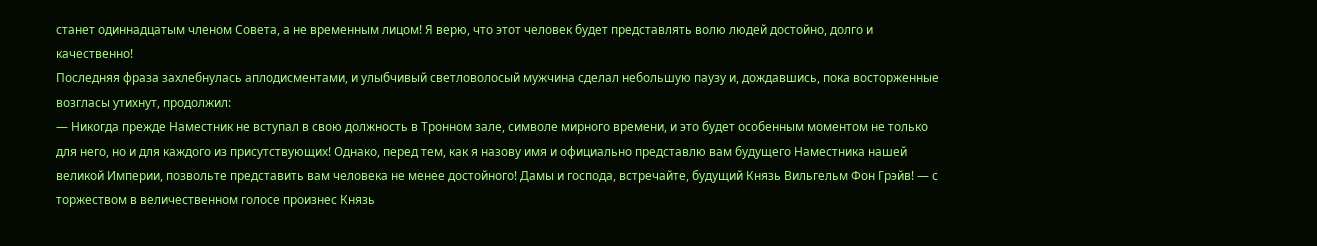станет одиннадцатым членом Совета, а не временным лицом! Я верю, что этот человек будет представлять волю людей достойно, долго и качественно!
Последняя фраза захлебнулась аплодисментами, и улыбчивый светловолосый мужчина сделал небольшую паузу и, дождавшись, пока восторженные возгласы утихнут, продолжил:
— Никогда прежде Наместник не вступал в свою должность в Тронном зале, символе мирного времени, и это будет особенным моментом не только для него, но и для каждого из присутствующих! Однако, перед тем, как я назову имя и официально представлю вам будущего Наместника нашей великой Империи, позвольте представить вам человека не менее достойного! Дамы и господа, встречайте, будущий Князь Вильгельм Фон Грэйв! — с торжеством в величественном голосе произнес Князь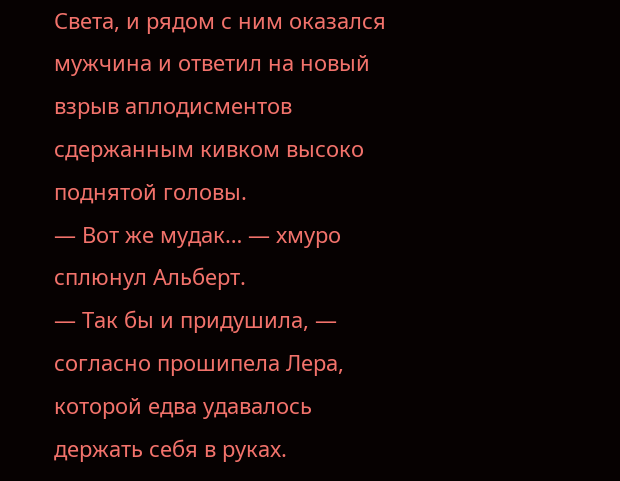Света, и рядом с ним оказался мужчина и ответил на новый взрыв аплодисментов сдержанным кивком высоко поднятой головы.
— Вот же мудак… — хмуро сплюнул Альберт.
— Так бы и придушила, — согласно прошипела Лера, которой едва удавалось держать себя в руках.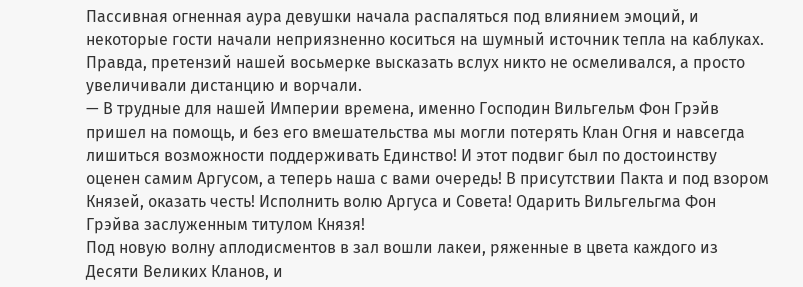Пассивная огненная аура девушки начала распаляться под влиянием эмоций, и некоторые гости начали неприязненно коситься на шумный источник тепла на каблуках. Правда, претензий нашей восьмерке высказать вслух никто не осмеливался, а просто увеличивали дистанцию и ворчали.
— В трудные для нашей Империи времена, именно Господин Вильгельм Фон Грэйв пришел на помощь, и без его вмешательства мы могли потерять Клан Огня и навсегда лишиться возможности поддерживать Единство! И этот подвиг был по достоинству оценен самим Аргусом, а теперь наша с вами очередь! В присутствии Пакта и под взором Князей, оказать честь! Исполнить волю Аргуса и Совета! Одарить Вильгельгма Фон Грэйва заслуженным титулом Князя!
Под новую волну аплодисментов в зал вошли лакеи, ряженные в цвета каждого из Десяти Великих Кланов, и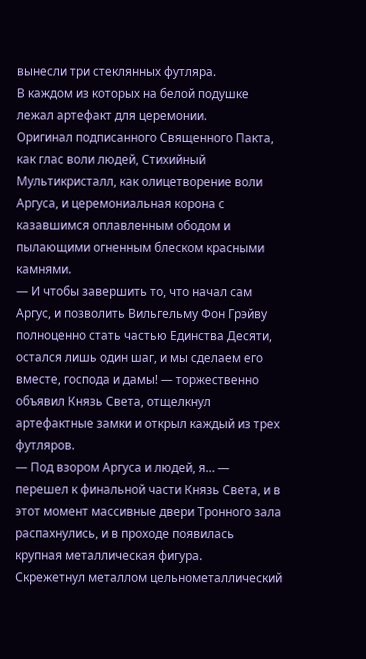вынесли три стеклянных футляра.
В каждом из которых на белой подушке лежал артефакт для церемонии.
Оригинал подписанного Священного Пакта, как глас воли людей, Стихийный Мультикристалл, как олицетворение воли Аргуса, и церемониальная корона с казавшимся оплавленным ободом и пылающими огненным блеском красными камнями.
— И чтобы завершить то, что начал сам Аргус, и позволить Вильгельму Фон Грэйву полноценно стать частью Единства Десяти, остался лишь один шаг, и мы сделаем его вместе, господа и дамы! — торжественно объявил Князь Света, отщелкнул артефактные замки и открыл каждый из трех футляров.
— Под взором Аргуса и людей, я… — перешел к финальной части Князь Света, и в этот момент массивные двери Тронного зала распахнулись, и в проходе появилась крупная металлическая фигура.
Скрежетнул металлом цельнометаллический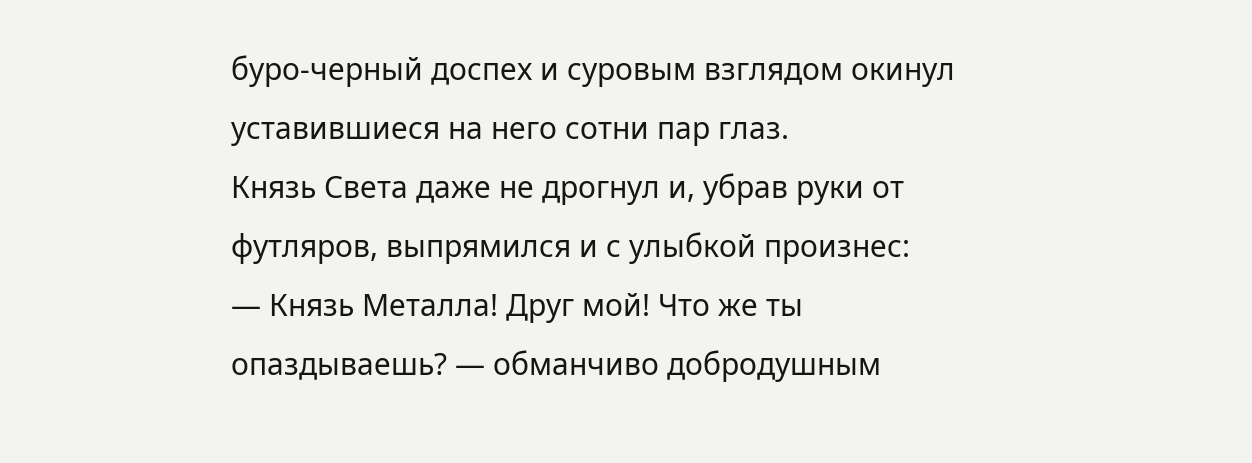буро-черный доспех и суровым взглядом окинул уставившиеся на него сотни пар глаз.
Князь Света даже не дрогнул и, убрав руки от футляров, выпрямился и с улыбкой произнес:
— Князь Металла! Друг мой! Что же ты опаздываешь? — обманчиво добродушным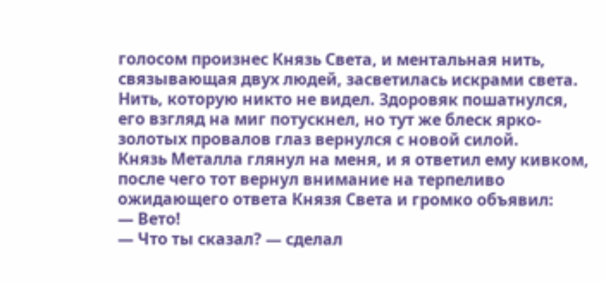голосом произнес Князь Света, и ментальная нить, связывающая двух людей, засветилась искрами света.
Нить, которую никто не видел. Здоровяк пошатнулся, его взгляд на миг потускнел, но тут же блеск ярко-золотых провалов глаз вернулся с новой силой.
Князь Металла глянул на меня, и я ответил ему кивком, после чего тот вернул внимание на терпеливо ожидающего ответа Князя Света и громко объявил:
— Вето!
— Что ты сказал? — сделал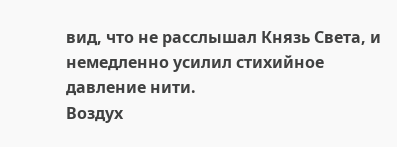вид, что не расслышал Князь Света, и немедленно усилил стихийное давление нити.
Воздух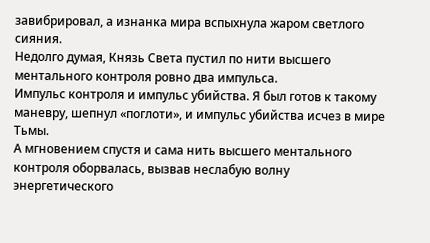завибрировал, а изнанка мира вспыхнула жаром светлого сияния.
Недолго думая, Князь Света пустил по нити высшего ментального контроля ровно два импульса.
Импульс контроля и импульс убийства. Я был готов к такому маневру, шепнул «поглоти», и импульс убийства исчез в мире Тьмы.
А мгновением спустя и сама нить высшего ментального контроля оборвалась, вызвав неслабую волну энергетического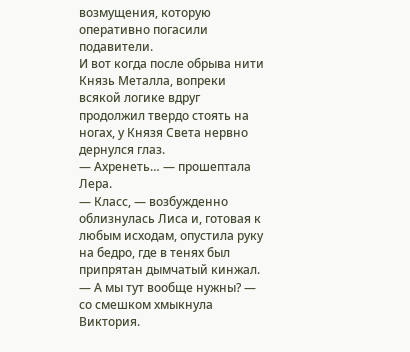возмущения, которую оперативно погасили подавители.
И вот когда после обрыва нити Князь Металла, вопреки всякой логике вдруг продолжил твердо стоять на ногах, у Князя Света нервно дернулся глаз.
— Ахренеть… — прошептала Лера.
— Класс, — возбужденно облизнулась Лиса и, готовая к любым исходам, опустила руку на бедро, где в тенях был припрятан дымчатый кинжал.
— А мы тут вообще нужны? — со смешком хмыкнула Виктория.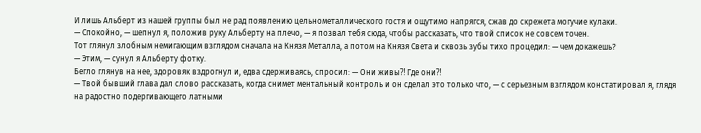И лишь Альберт из нашей группы был не рад появлению цельнометаллического гостя и ощутимо напрягся, сжав до скрежета могучие кулаки.
— Спокойно, — шепнул я, положив руку Альберту на плечо, — я позвал тебя сюда, чтобы рассказать, что твой список не совсем точен.
Тот глянул злобным немигающим взглядом сначала на Князя Металла, а потом на Князя Света и сквозь зубы тихо процедил: — чем докажешь?
— Этим, — сунул я Альберту фотку.
Бегло глянув на нее, здоровяк вздрогнул и, едва сдерживаясь, спросил: — Они живы⁈ Где они⁈
— Твой бывший глава дал слово рассказать, когда снимет ментальный контроль и он сделал это только что, — с серьезным взглядом констатировал я, глядя на радостно подергивающего латными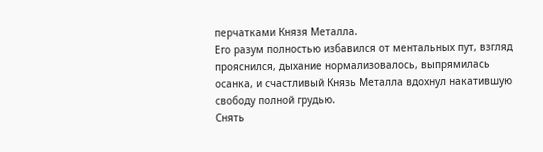перчатками Князя Металла.
Его разум полностью избавился от ментальных пут, взгляд прояснился, дыхание нормализовалось, выпрямилась осанка, и счастливый Князь Металла вдохнул накатившую свободу полной грудью.
Снять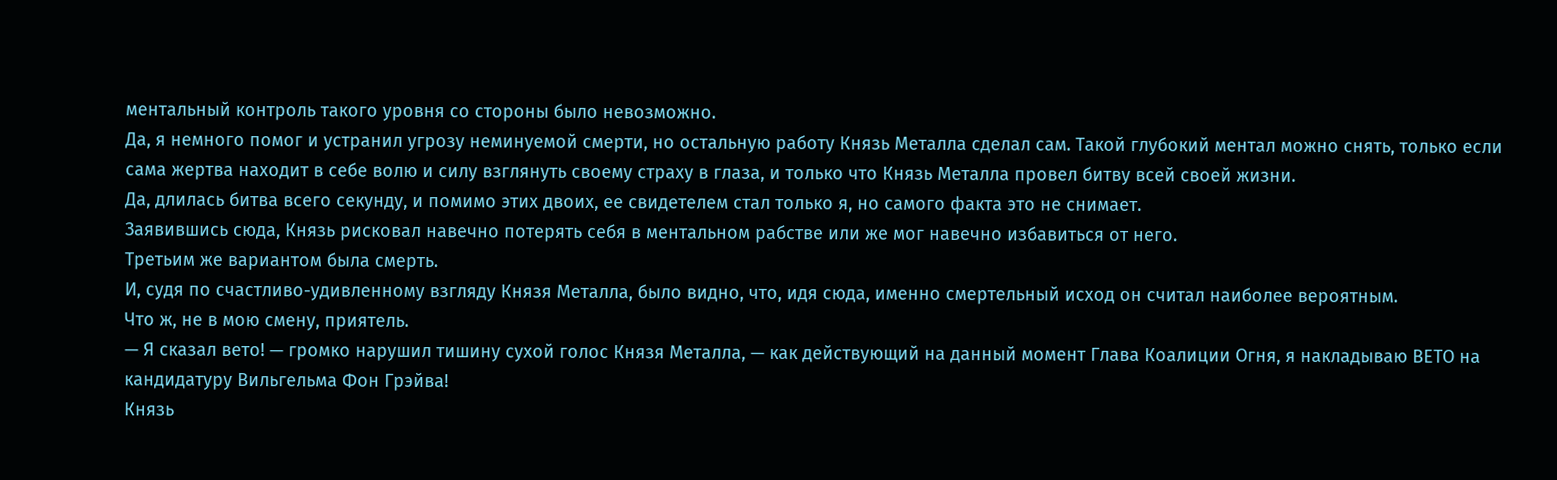ментальный контроль такого уровня со стороны было невозможно.
Да, я немного помог и устранил угрозу неминуемой смерти, но остальную работу Князь Металла сделал сам. Такой глубокий ментал можно снять, только если сама жертва находит в себе волю и силу взглянуть своему страху в глаза, и только что Князь Металла провел битву всей своей жизни.
Да, длилась битва всего секунду, и помимо этих двоих, ее свидетелем стал только я, но самого факта это не снимает.
Заявившись сюда, Князь рисковал навечно потерять себя в ментальном рабстве или же мог навечно избавиться от него.
Третьим же вариантом была смерть.
И, судя по счастливо-удивленному взгляду Князя Металла, было видно, что, идя сюда, именно смертельный исход он считал наиболее вероятным.
Что ж, не в мою смену, приятель.
— Я сказал вето! — громко нарушил тишину сухой голос Князя Металла, — как действующий на данный момент Глава Коалиции Огня, я накладываю ВЕТО на кандидатуру Вильгельма Фон Грэйва!
Князь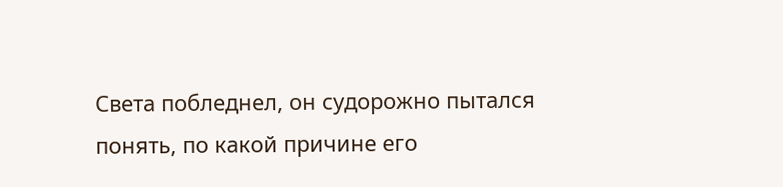Света побледнел, он судорожно пытался понять, по какой причине его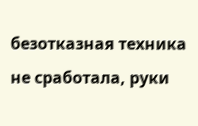безотказная техника не сработала, руки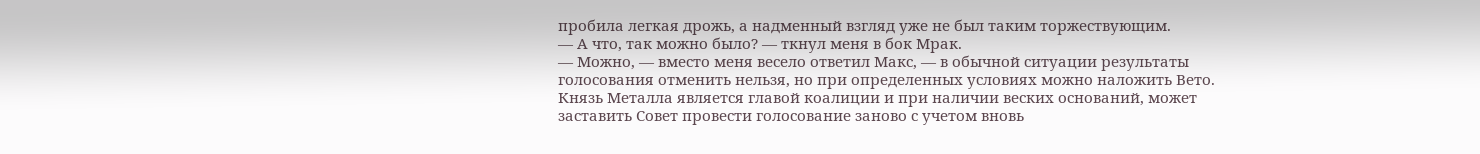пробила легкая дрожь, а надменный взгляд уже не был таким торжествующим.
— А что, так можно было? — ткнул меня в бок Мрак.
— Можно, — вместо меня весело ответил Макс, — в обычной ситуации результаты голосования отменить нельзя, но при определенных условиях можно наложить Вето. Князь Металла является главой коалиции и при наличии веских оснований, может заставить Совет провести голосование заново с учетом вновь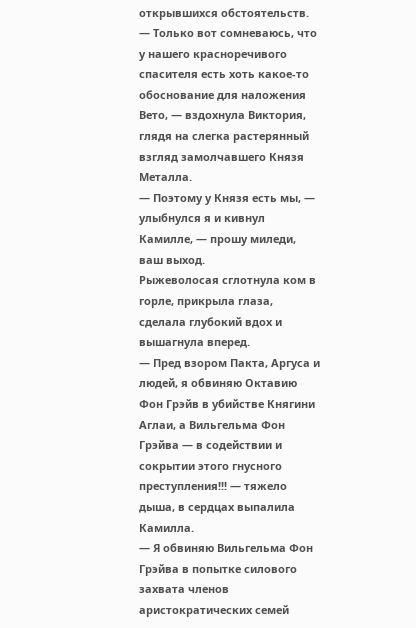открывшихся обстоятельств.
— Только вот сомневаюсь, что у нашего красноречивого спасителя есть хоть какое-то обоснование для наложения Вето, — вздохнула Виктория, глядя на слегка растерянный взгляд замолчавшего Князя Металла.
— Поэтому у Князя есть мы, — улыбнулся я и кивнул Камилле, — прошу миледи, ваш выход.
Рыжеволосая сглотнула ком в горле, прикрыла глаза, сделала глубокий вдох и вышагнула вперед.
— Пред взором Пакта, Аргуса и людей, я обвиняю Октавию Фон Грэйв в убийстве Княгини Аглаи, а Вильгельма Фон Грэйва — в содействии и сокрытии этого гнусного преступления!!! — тяжело дыша, в сердцах выпалила Камилла.
— Я обвиняю Вильгельма Фон Грэйва в попытке силового захвата членов аристократических семей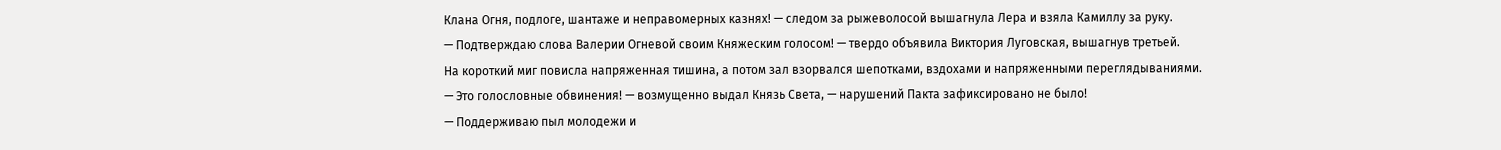Клана Огня, подлоге, шантаже и неправомерных казнях! — следом за рыжеволосой вышагнула Лера и взяла Камиллу за руку.
— Подтверждаю слова Валерии Огневой своим Княжеским голосом! — твердо объявила Виктория Луговская, вышагнув третьей.
На короткий миг повисла напряженная тишина, а потом зал взорвался шепотками, вздохами и напряженными переглядываниями.
— Это голословные обвинения! — возмущенно выдал Князь Света, — нарушений Пакта зафиксировано не было!
— Поддерживаю пыл молодежи и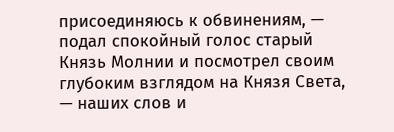присоединяюсь к обвинениям, — подал спокойный голос старый Князь Молнии и посмотрел своим глубоким взглядом на Князя Света, — наших слов и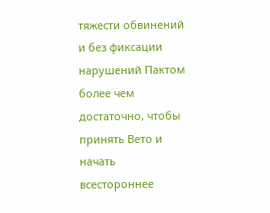тяжести обвинений и без фиксации нарушений Пактом более чем достаточно, чтобы принять Вето и начать всестороннее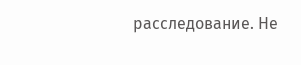расследование. Не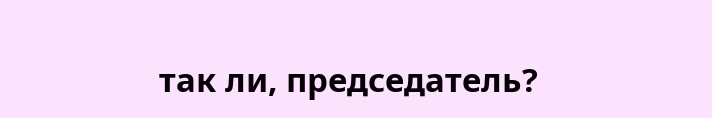так ли, председатель?